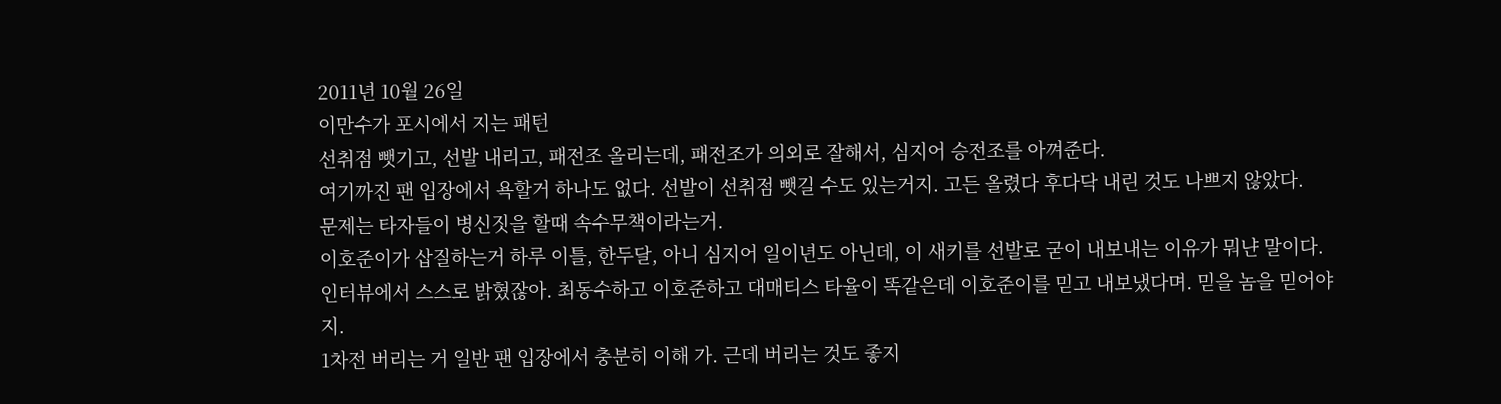2011년 10월 26일
이만수가 포시에서 지는 패턴
선취점 뺏기고, 선발 내리고, 패전조 올리는데, 패전조가 의외로 잘해서, 심지어 승전조를 아껴준다.
여기까진 팬 입장에서 욕할거 하나도 없다. 선발이 선취점 뺏길 수도 있는거지. 고든 올렸다 후다닥 내린 것도 나쁘지 않았다.
문제는 타자들이 병신짓을 할때 속수무책이라는거.
이호준이가 삽질하는거 하루 이틀, 한두달, 아니 심지어 일이년도 아닌데, 이 새키를 선발로 굳이 내보내는 이유가 뭐냔 말이다.
인터뷰에서 스스로 밝혔잖아. 최동수하고 이호준하고 대매티스 타율이 똑같은데 이호준이를 믿고 내보냈다며. 믿을 놈을 믿어야지.
1차전 버리는 거 일반 팬 입장에서 충분히 이해 가. 근데 버리는 것도 좋지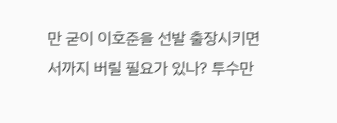만 굳이 이호준을 선발 출장시키면서까지 버릴 필요가 있나? 투수만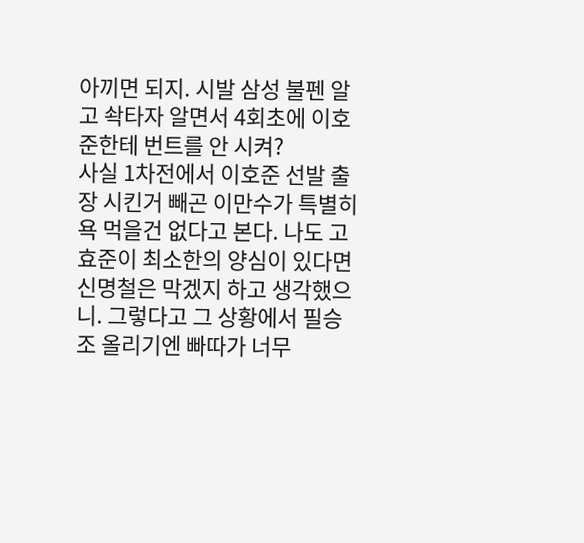아끼면 되지. 시발 삼성 불펜 알고 솩타자 알면서 4회초에 이호준한테 번트를 안 시켜?
사실 1차전에서 이호준 선발 출장 시킨거 빼곤 이만수가 특별히 욕 먹을건 없다고 본다. 나도 고효준이 최소한의 양심이 있다면 신명철은 막겠지 하고 생각했으니. 그렇다고 그 상황에서 필승조 올리기엔 빠따가 너무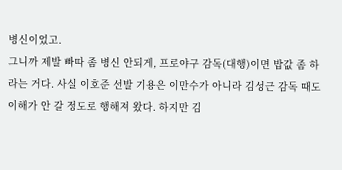병신이었고.
그니까 제발 빠따 좀 병신 안되게, 프로야구 감독(대행)이면 밥값 좀 하라는 거다. 사실 이호준 선발 기용은 이만수가 아니라 김성근 감독 때도 이해가 안 갈 정도로 행해져 왔다. 하지만 김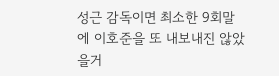성근 감독이면 최소한 9회말에 이호준을 또 내보내진 않았을거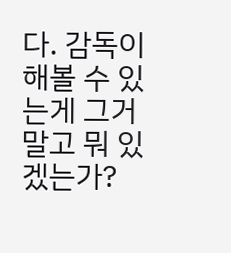다. 감독이 해볼 수 있는게 그거 말고 뭐 있겠는가?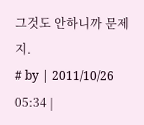그것도 안하니까 문제지.
# by | 2011/10/26 05:34 |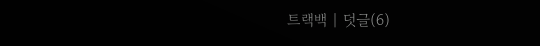트랙백 | 덧글(6)